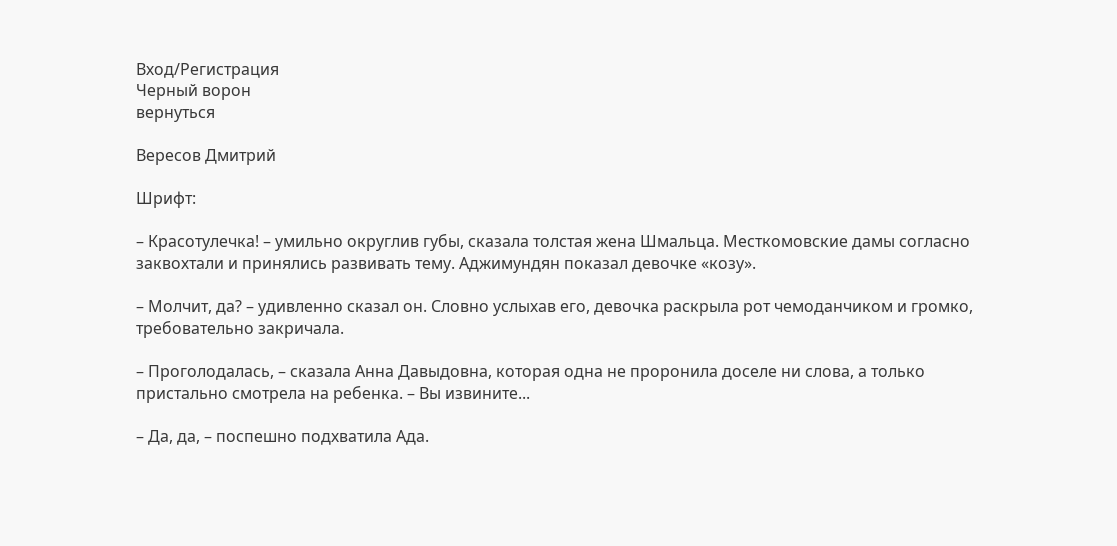Вход/Регистрация
Черный ворон
вернуться

Вересов Дмитрий

Шрифт:

– Красотулечка! – умильно округлив губы, сказала толстая жена Шмальца. Месткомовские дамы согласно заквохтали и принялись развивать тему. Аджимундян показал девочке «козу».

– Молчит, да? – удивленно сказал он. Словно услыхав его, девочка раскрыла рот чемоданчиком и громко, требовательно закричала.

– Проголодалась, – сказала Анна Давыдовна, которая одна не проронила доселе ни слова, а только пристально смотрела на ребенка. – Вы извините...

– Да, да, – поспешно подхватила Ада.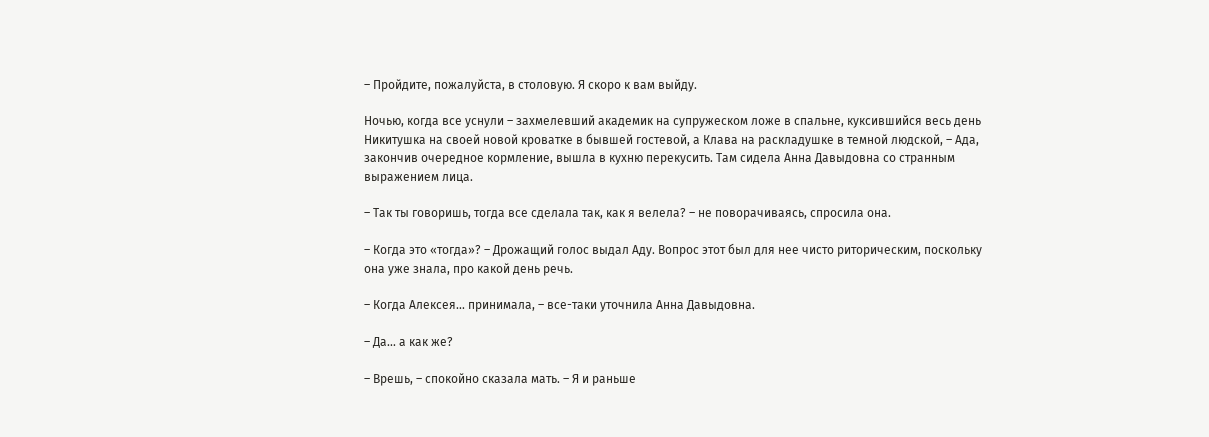– Пройдите, пожалуйста, в столовую. Я скоро к вам выйду.

Ночью, когда все уснули – захмелевший академик на супружеском ложе в спальне, куксившийся весь день Никитушка на своей новой кроватке в бывшей гостевой, а Клава на раскладушке в темной людской, – Ада, закончив очередное кормление, вышла в кухню перекусить. Там сидела Анна Давыдовна со странным выражением лица.

– Так ты говоришь, тогда все сделала так, как я велела? – не поворачиваясь, спросила она.

– Когда это «тогда»? – Дрожащий голос выдал Аду. Вопрос этот был для нее чисто риторическим, поскольку она уже знала, про какой день речь.

– Когда Алексея... принимала, – все-таки уточнила Анна Давыдовна.

– Да... а как же?

– Врешь, – спокойно сказала мать. – Я и раньше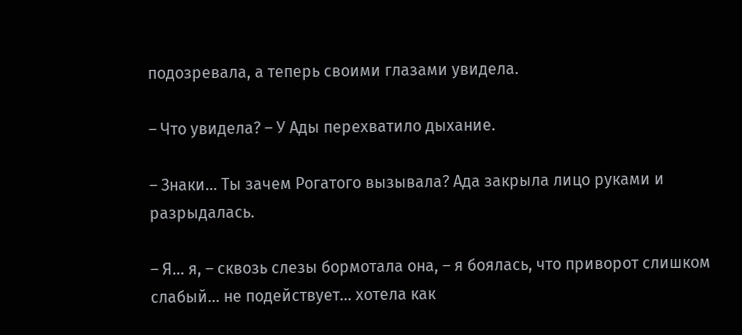подозревала, а теперь своими глазами увидела.

– Что увидела? – У Ады перехватило дыхание.

– Знаки... Ты зачем Рогатого вызывала? Ада закрыла лицо руками и разрыдалась.

– Я... я, – сквозь слезы бормотала она, – я боялась, что приворот слишком слабый... не подействует... хотела как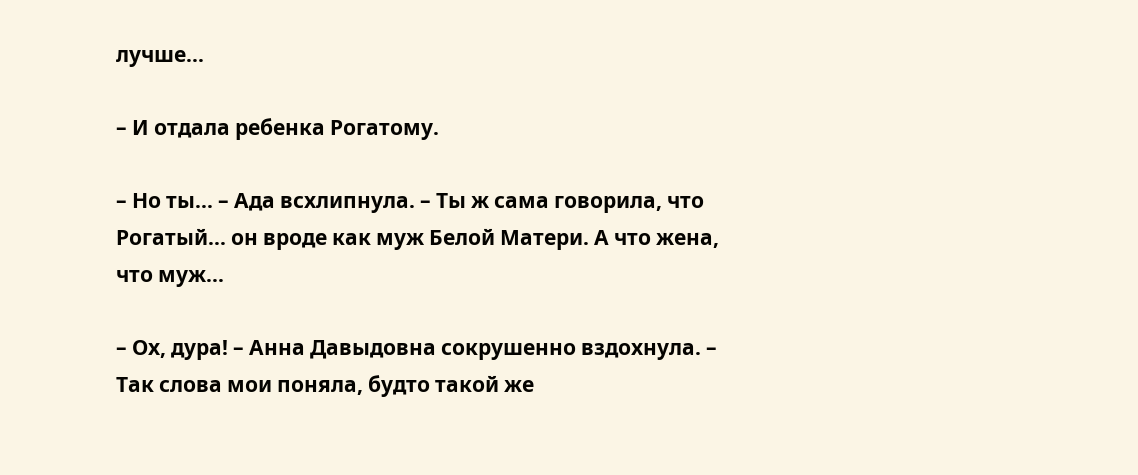лучше...

– И отдала ребенка Рогатому.

– Но ты... – Ада всхлипнула. – Ты ж сама говорила, что Рогатый... он вроде как муж Белой Матери. А что жена, что муж...

– Ох, дура! – Анна Давыдовна сокрушенно вздохнула. – Так слова мои поняла, будто такой же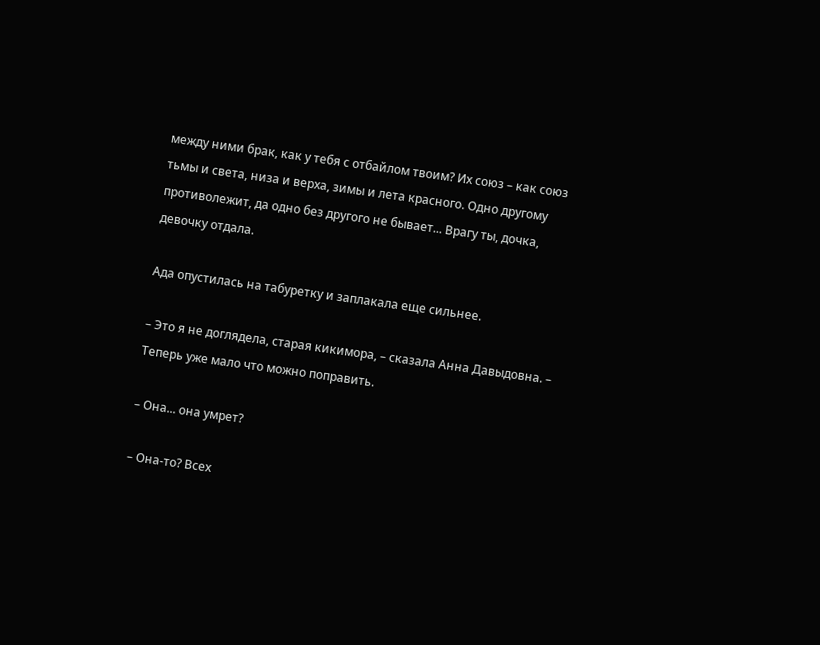между ними брак, как у тебя с отбайлом твоим? Их союз – как союз тьмы и света, низа и верха, зимы и лета красного. Одно другому противолежит, да одно без другого не бывает... Врагу ты, дочка, девочку отдала.

Ада опустилась на табуретку и заплакала еще сильнее.

– Это я не доглядела, старая кикимора, – сказала Анна Давыдовна. – Теперь уже мало что можно поправить.

– Она... она умрет?

– Она-то? Всех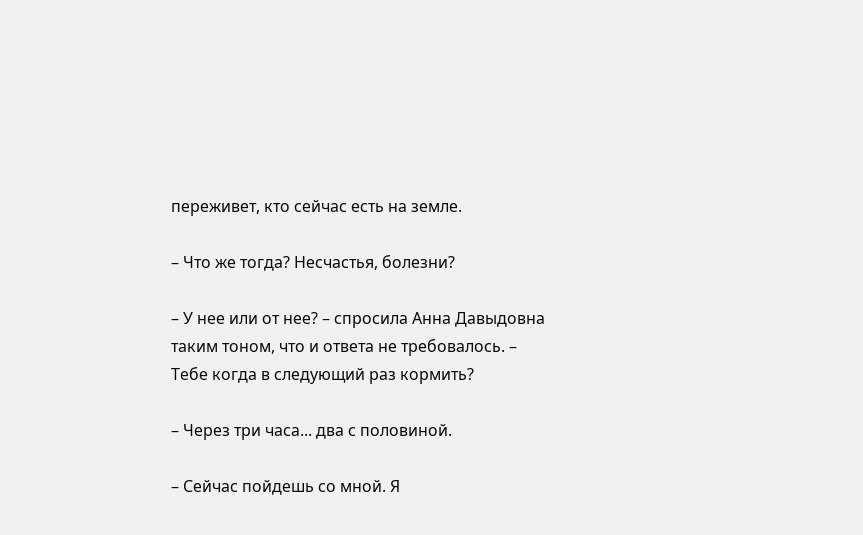переживет, кто сейчас есть на земле.

– Что же тогда? Несчастья, болезни?

– У нее или от нее? – спросила Анна Давыдовна таким тоном, что и ответа не требовалось. – Тебе когда в следующий раз кормить?

– Через три часа... два с половиной.

– Сейчас пойдешь со мной. Я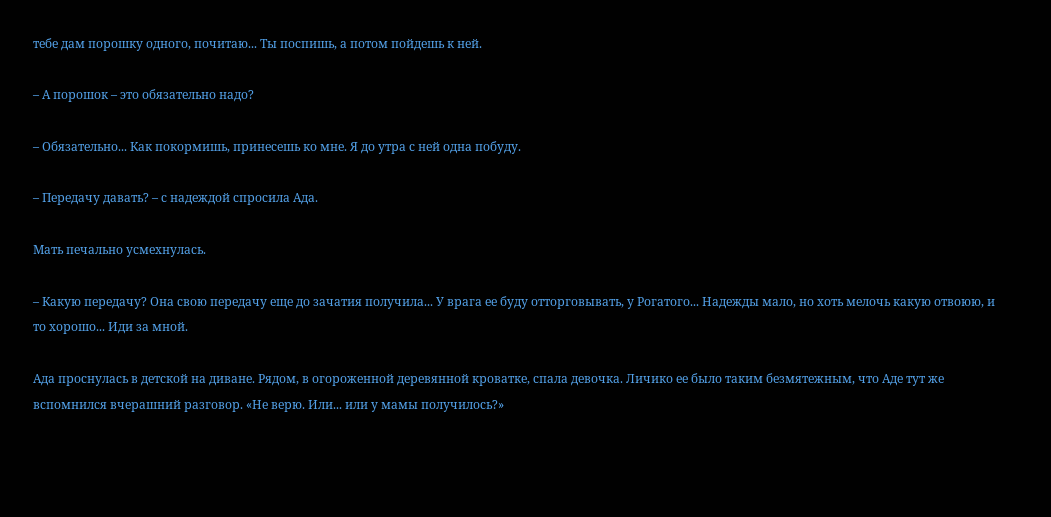тебе дам порошку одного, почитаю... Ты поспишь, а потом пойдешь к ней.

– А порошок – это обязательно надо?

– Обязательно... Как покормишь, принесешь ко мне. Я до утра с ней одна побуду.

– Передачу давать? – с надеждой спросила Ада.

Мать печально усмехнулась.

– Какую передачу? Она свою передачу еще до зачатия получила... У врага ее буду отторговывать, у Рогатого... Надежды мало, но хоть мелочь какую отвоюю, и то хорошо... Иди за мной.

Ада проснулась в детской на диване. Рядом, в огороженной деревянной кроватке, спала девочка. Личико ее было таким безмятежным, что Аде тут же вспомнился вчерашний разговор. «Не верю. Или... или у мамы получилось?»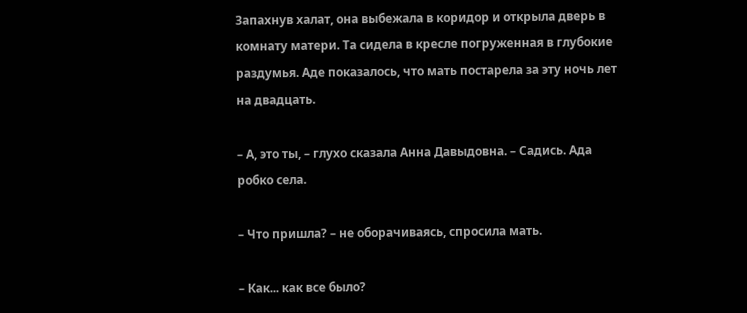Запахнув халат, она выбежала в коридор и открыла дверь в комнату матери. Та сидела в кресле погруженная в глубокие раздумья. Аде показалось, что мать постарела за эту ночь лет на двадцать.

– А, это ты, – глухо сказала Анна Давыдовна. – Садись. Ада робко села.

– Что пришла? – не оборачиваясь, спросила мать.

– Как... как все было?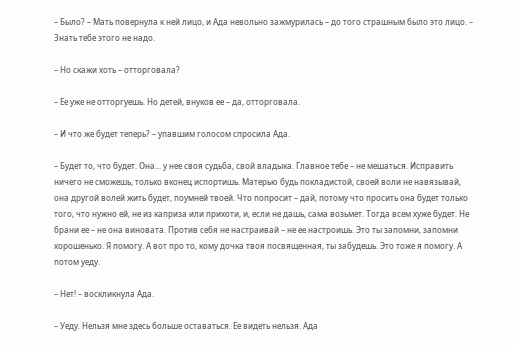– Было? – Мать повернула к ней лицо, и Ада невольно зажмурилась – до того страшным было это лицо. – Знать тебе этого не надо.

– Но скажи хоть – отторговала?

– Ее уже не отторгуешь. Но детей, внуков ее – да, отторговала.

– И что же будет теперь? – упавшим голосом спросила Ада.

– Будет то, что будет. Она... у нее своя судьба, свой владыка. Главное тебе – не мешаться. Исправить ничего не сможешь, только вконец испортишь. Матерью будь покладистой, своей воли не навязывай, она другой волей жить будет, поумней твоей. Что попросит – дай, потому что просить она будет только того, что нужно ей, не из каприза или прихоти, и, если не дашь, сама возьмет. Тогда всем хуже будет. Не брани ее – не она виновата. Против себя не настраивай – не ее настроишь. Это ты запомни, запомни хорошенько. Я помогу. А вот про то, кому дочка твоя посвященная, ты забудешь. Это тоже я помогу. А потом уеду.

– Нет! – воскликнула Ада.

– Уеду. Нельзя мне здесь больше оставаться. Ее видеть нельзя. Ада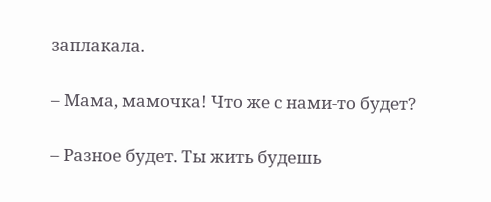заплакала.

– Мама, мамочка! Что же с нами-то будет?

– Разное будет. Ты жить будешь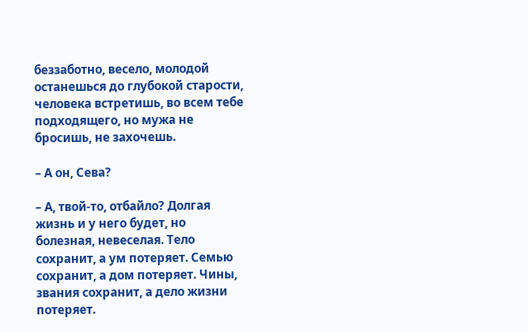беззаботно, весело, молодой останешься до глубокой старости, человека встретишь, во всем тебе подходящего, но мужа не бросишь, не захочешь.

– А он, Сева?

– А, твой-то, отбайло? Долгая жизнь и у него будет, но болезная, невеселая. Тело сохранит, а ум потеряет. Семью сохранит, а дом потеряет. Чины, звания сохранит, а дело жизни потеряет.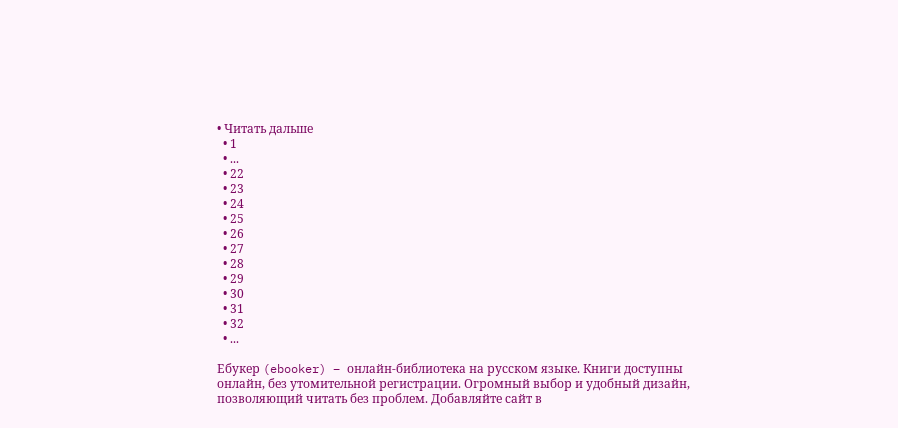• Читать дальше
  • 1
  • ...
  • 22
  • 23
  • 24
  • 25
  • 26
  • 27
  • 28
  • 29
  • 30
  • 31
  • 32
  • ...

Ебукер (ebooker) – онлайн-библиотека на русском языке. Книги доступны онлайн, без утомительной регистрации. Огромный выбор и удобный дизайн, позволяющий читать без проблем. Добавляйте сайт в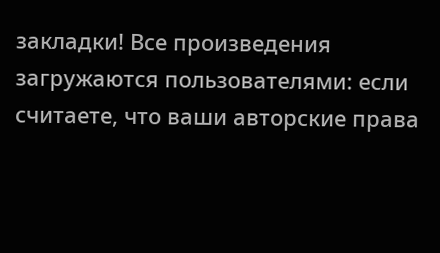закладки! Все произведения загружаются пользователями: если считаете, что ваши авторские права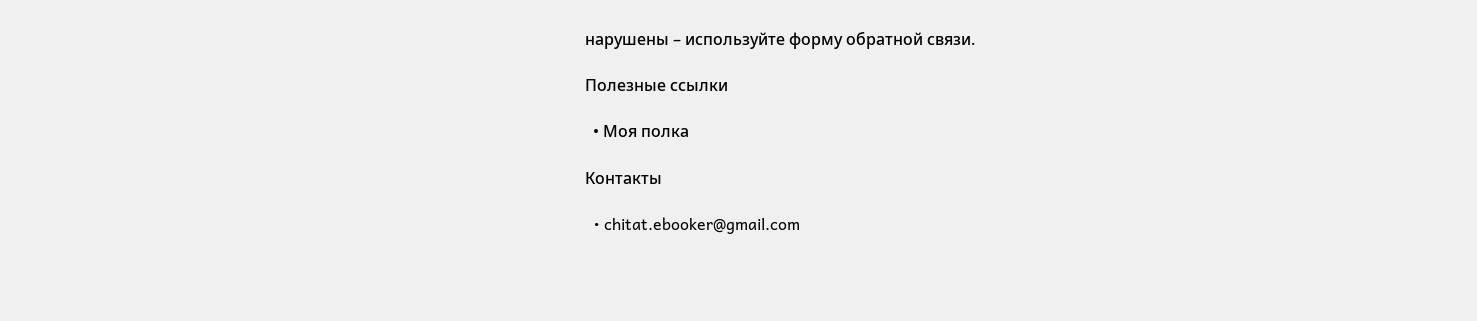нарушены – используйте форму обратной связи.

Полезные ссылки

  • Моя полка

Контакты

  • chitat.ebooker@gmail.com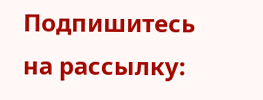Подпишитесь на рассылку: